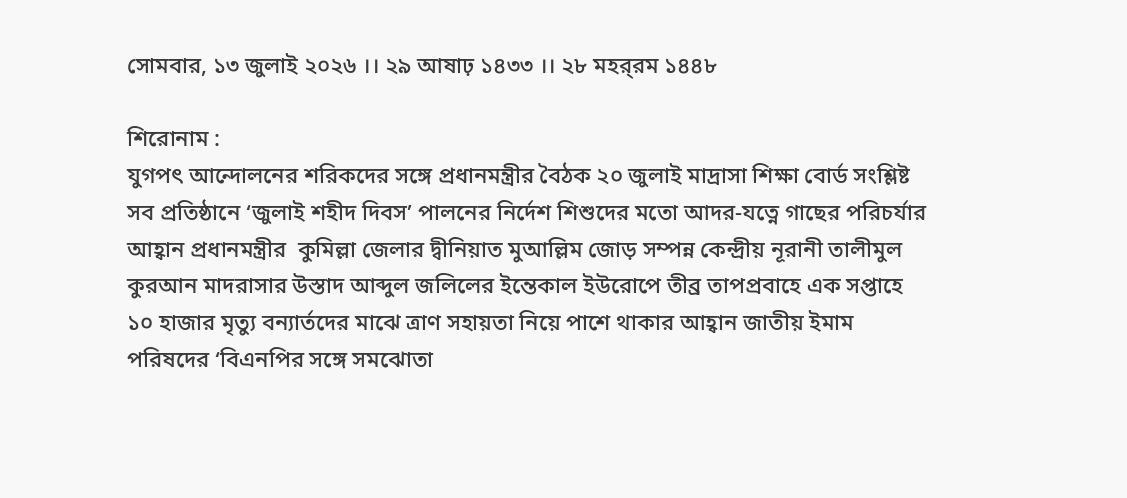সোমবার, ১৩ জুলাই ২০২৬ ।। ২৯ আষাঢ় ১৪৩৩ ।। ২৮ মহর্‌রম ১৪৪৮

শিরোনাম :
যুগপৎ আন্দোলনের শরিকদের সঙ্গে প্রধানমন্ত্রীর বৈঠক ২০ জুলাই মাদ্রাসা শিক্ষা বোর্ড সংশ্লিষ্ট সব প্রতিষ্ঠানে ‘জুলাই শহীদ দিবস’ পালনের নির্দেশ শিশুদের মতো আদর-যত্নে গাছের পরিচর্যার আহ্বান প্রধানমন্ত্রীর  কুমিল্লা জেলার দ্বীনিয়াত মুআল্লিম জোড় সম্পন্ন কেন্দ্রীয় নূরানী তালীমুল কুরআন মাদরাসার উস্তাদ আব্দুল জলিলের ইন্তেকাল ইউরোপে তীব্র তাপপ্রবাহে এক সপ্তাহে ১০ হাজার মৃত্যু বন্যার্তদের মাঝে ত্রাণ সহায়তা নিয়ে পাশে থাকার আহ্বান জাতীয় ইমাম পরিষদের ‘বিএনপির সঙ্গে সমঝোতা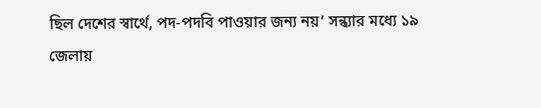ছিল দেশের স্বার্থে, পদ-পদবি পাওয়ার জন্য নয়’ সন্ধ্যার মধ্যে ১৯ জেলায়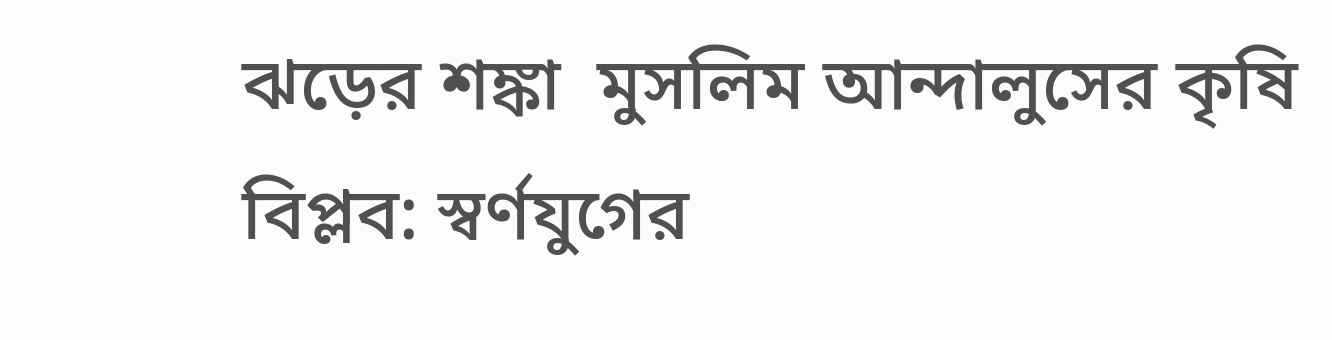ঝড়ের শঙ্কা  মুসলিম আন্দালুসের কৃষি বিপ্লব: স্বর্ণযুগের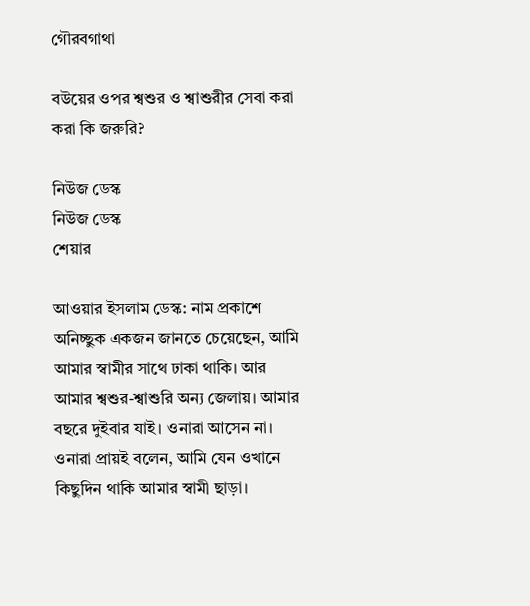গৌরবগাথা

বউয়ের ওপর শ্বশুর ও শ্বাশুরীর সেবা করা করা কি জরুরি?

নিউজ ডেস্ক
নিউজ ডেস্ক
শেয়ার

আওয়ার ইসলাম ডেস্ক: নাম প্রকাশে অনিচ্ছুক একজন জানতে চেয়েছেন, আমি আমার স্বামীর সাথে ঢাকা থাকি। আর আমার শ্বশুর-শ্বাশুরি অন্য জেলায়। আমার বছরে দুইবার যাই। ওনারা আসেন না। ওনারা প্রায়ই বলেন, আমি যেন ওখানে কিছুদিন থাকি আমার স্বামী ছাড়া।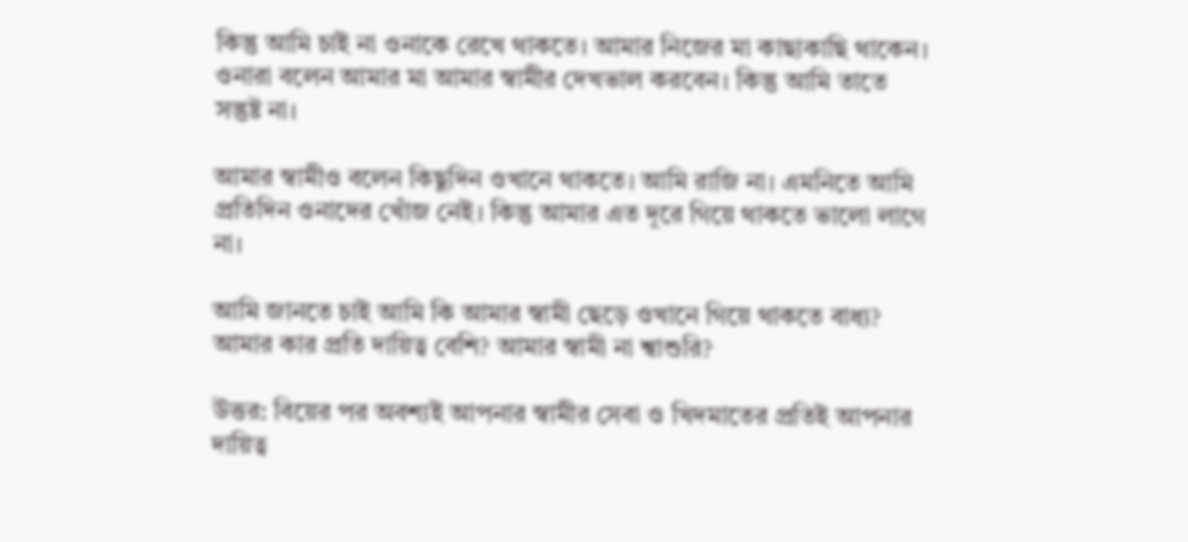কিন্তু আমি চাই না ওনাকে রেখে থাকতে। আমার নিজের মা কাছাকাছি থাকেন। ওনারা বলেন আমার মা আমার স্বামীর দেখভাল করবেন। কিন্তু আমি তাতে সন্তুষ্ট না।

আমার স্বামীও বলেন কিছুদিন ওখানে থাকতে। আমি রাজি না। এমনিতে আমি প্রতিদিন ওনাদের খোঁজ নেই। কিন্তু আমার এত দূরে গিয়ে থাকতে ভালো লাগে না।

আমি জানতে চাই আমি কি আমার স্বামী ছেড়ে ওখানে গিয়ে থাকতে বাধ্য? আমার কার প্রতি দায়িত্ব বেশি? আমার স্বামী না শ্বাশুরি?

উত্তর: বিয়ের পর অবশ্যই আপনার স্বামীর সেবা ও খিদমাতের প্রতিই আপনার দায়িত্ব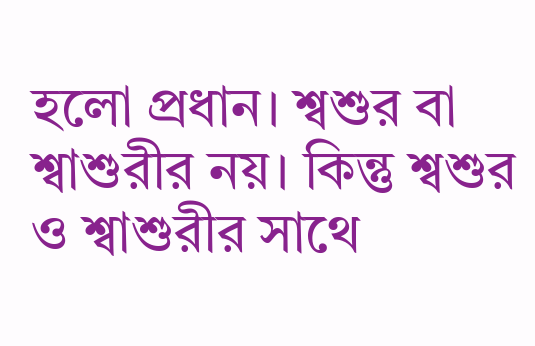হলো প্রধান। শ্বশুর বা শ্বাশুরীর নয়। কিন্তু শ্বশুর ও শ্বাশুরীর সাথে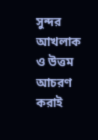সুন্দর আখলাক ও উত্তম আচরণ করাই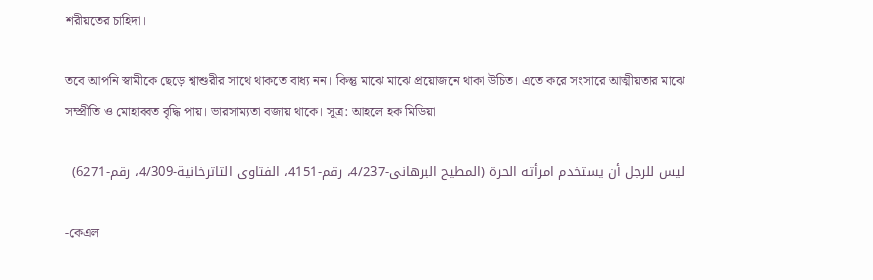শরীয়তের চাহিদা।

তবে আপনি স্বামীকে ছেড়ে শ্বাশুরীর সাথে থাকতে বাধ্য নন। কিন্তু মাঝে মাঝে প্রয়োজনে থাকা উচিত। এতে করে সংসারে আত্মীয়তার মাঝে সম্প্রীতি ও মোহাব্বত বৃদ্ধি পায়। ভারসাম্যতা বজায় থাকে। সূত্র: আহলে হক মিডিয়া

ليس للرجل أن يستخدم امرأته الحرة (المطيح البرهانى-4/237، رقم-4151، الفتاوى التاترخانية-4/309، رقم-6271)

-কেএল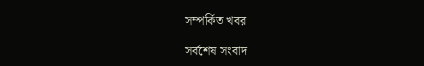সম্পর্কিত খবর

সর্বশেষ সংবাদ